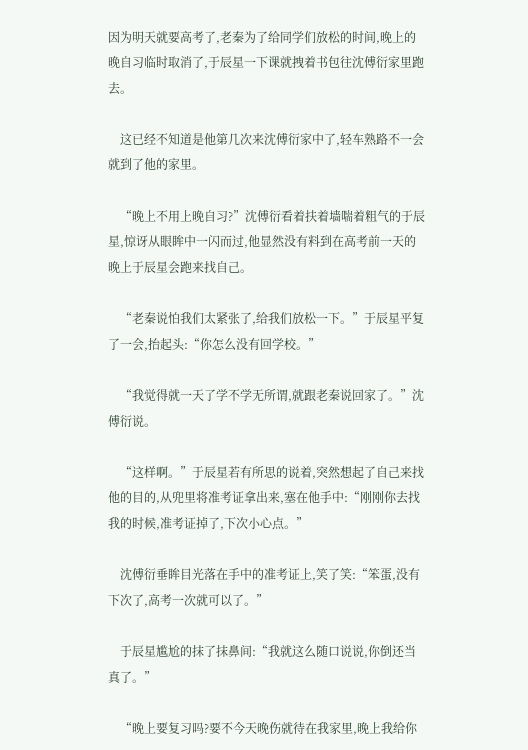因为明天就要高考了,老秦为了给同学们放松的时间,晚上的晚自习临时取消了,于辰星一下课就拽着书包往沈傅衍家里跑去。

    这已经不知道是他第几次来沈傅衍家中了,轻车熟路不一会就到了他的家里。

    “晚上不用上晚自习?”沈傅衍看着扶着墙喘着粗气的于辰星,惊讶从眼眸中一闪而过,他显然没有料到在高考前一天的晚上于辰星会跑来找自己。

    “老秦说怕我们太紧张了,给我们放松一下。”于辰星平复了一会,抬起头:“你怎么没有回学校。”

    “我觉得就一天了学不学无所谓,就跟老秦说回家了。”沈傅衍说。

    “这样啊。”于辰星若有所思的说着,突然想起了自己来找他的目的,从兜里将准考证拿出来,塞在他手中:“刚刚你去找我的时候,准考证掉了,下次小心点。”

    沈傅衍垂眸目光落在手中的准考证上,笑了笑:“笨蛋,没有下次了,高考一次就可以了。”

    于辰星尴尬的抹了抹鼻间:“我就这么随口说说,你倒还当真了。”

    “晚上要复习吗?要不今天晚伤就待在我家里,晚上我给你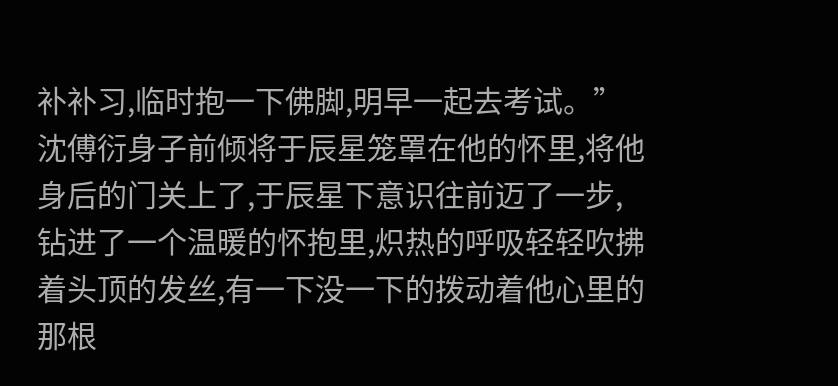补补习,临时抱一下佛脚,明早一起去考试。”沈傅衍身子前倾将于辰星笼罩在他的怀里,将他身后的门关上了,于辰星下意识往前迈了一步,钻进了一个温暖的怀抱里,炽热的呼吸轻轻吹拂着头顶的发丝,有一下没一下的拨动着他心里的那根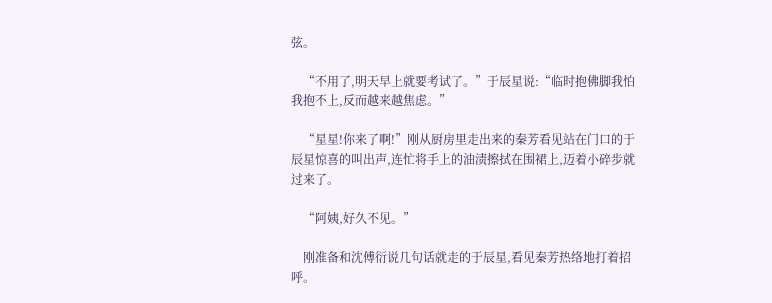弦。

    “不用了,明天早上就要考试了。”于辰星说:“临时抱佛脚我怕我抱不上,反而越来越焦虑。”

    “星星!你来了啊!”刚从厨房里走出来的秦芳看见站在门口的于辰星惊喜的叫出声,连忙将手上的油渍擦拭在围裙上,迈着小碎步就过来了。

    “阿姨,好久不见。”

    刚准备和沈傅衍说几句话就走的于辰星,看见秦芳热络地打着招呼。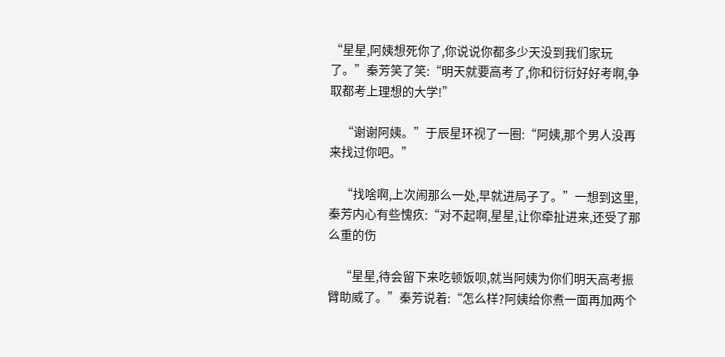“星星,阿姨想死你了,你说说你都多少天没到我们家玩了。”秦芳笑了笑:“明天就要高考了,你和衍衍好好考啊,争取都考上理想的大学!”

    “谢谢阿姨。”于辰星环视了一圈:“阿姨,那个男人没再来找过你吧。”

    “找啥啊,上次闹那么一处,早就进局子了。”一想到这里,秦芳内心有些愧疚:“对不起啊,星星,让你牵扯进来,还受了那么重的伤

    “星星,待会留下来吃顿饭呗,就当阿姨为你们明天高考振臂助威了。”秦芳说着:“怎么样?阿姨给你煮一面再加两个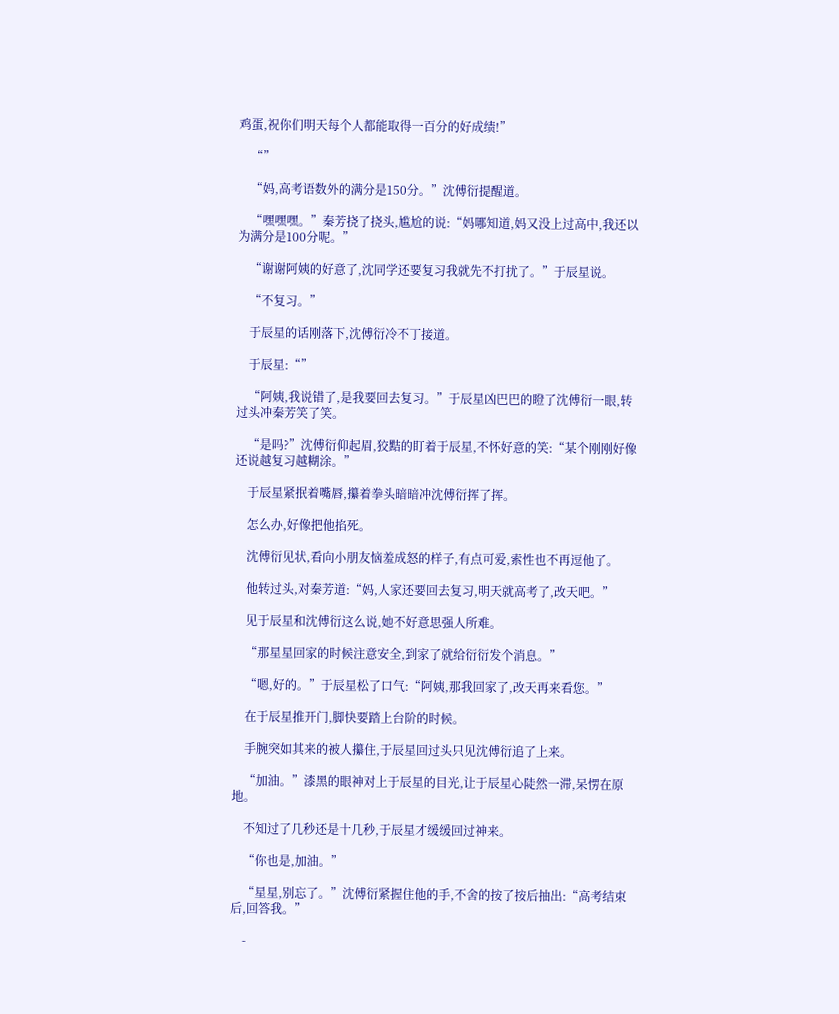鸡蛋,祝你们明天每个人都能取得一百分的好成绩!”

    “”

    “妈,高考语数外的满分是150分。”沈傅衍提醒道。

    “嘿嘿嘿。”秦芳挠了挠头,尴尬的说:“妈哪知道,妈又没上过高中,我还以为满分是100分呢。”

    “谢谢阿姨的好意了,沈同学还要复习我就先不打扰了。”于辰星说。

    “不复习。”

    于辰星的话刚落下,沈傅衍冷不丁接道。

    于辰星:“”

    “阿姨,我说错了,是我要回去复习。”于辰星凶巴巴的瞪了沈傅衍一眼,转过头冲秦芳笑了笑。

    “是吗?”沈傅衍仰起眉,狡黠的盯着于辰星,不怀好意的笑:“某个刚刚好像还说越复习越糊涂。”

    于辰星紧抿着嘴唇,攥着拳头暗暗冲沈傅衍挥了挥。

    怎么办,好像把他掐死。

    沈傅衍见状,看向小朋友恼羞成怒的样子,有点可爱,索性也不再逗他了。

    他转过头,对秦芳道:“妈,人家还要回去复习,明天就高考了,改天吧。”

    见于辰星和沈傅衍这么说,她不好意思强人所难。

    “那星星回家的时候注意安全,到家了就给衍衍发个消息。”

    “嗯,好的。”于辰星松了口气:“阿姨,那我回家了,改天再来看您。”

    在于辰星推开门,脚快要踏上台阶的时候。

    手腕突如其来的被人攥住,于辰星回过头只见沈傅衍追了上来。

    “加油。”漆黑的眼神对上于辰星的目光,让于辰星心陡然一滞,呆愣在原地。

    不知过了几秒还是十几秒,于辰星才缓缓回过神来。

    “你也是,加油。”

    “星星,别忘了。”沈傅衍紧握住他的手,不舍的按了按后抽出:“高考结束后,回答我。”

    -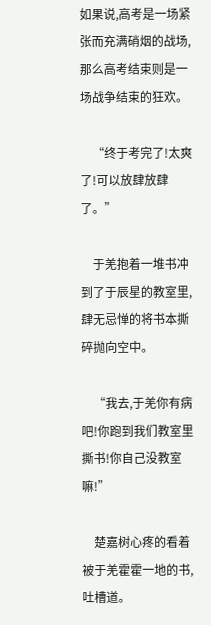如果说,高考是一场紧张而充满硝烟的战场,那么高考结束则是一场战争结束的狂欢。

    “终于考完了!太爽了!可以放肆放肆了。”

    于羌抱着一堆书冲到了于辰星的教室里,肆无忌惮的将书本撕碎抛向空中。

    “我去,于羌你有病吧!你跑到我们教室里撕书!你自己没教室嘛!”

    楚嘉树心疼的看着被于羌霍霍一地的书,吐槽道。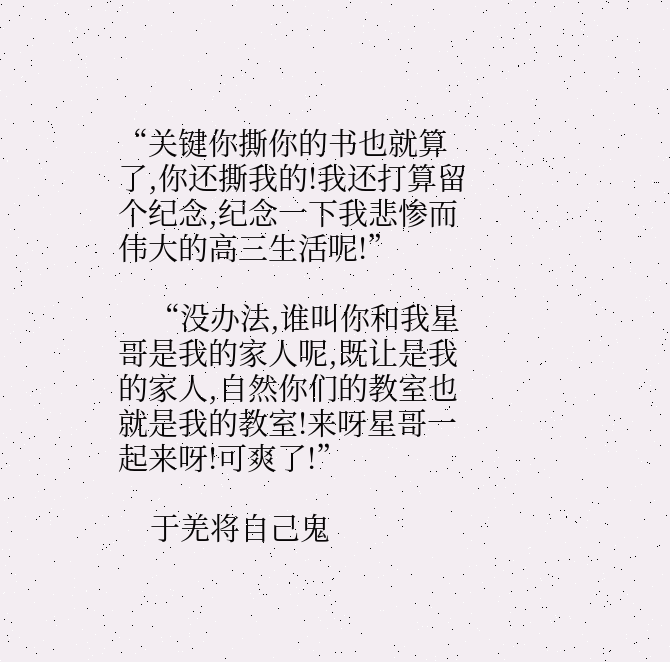“关键你撕你的书也就算了,你还撕我的!我还打算留个纪念,纪念一下我悲惨而伟大的高三生活呢!”

    “没办法,谁叫你和我星哥是我的家人呢,既让是我的家人,自然你们的教室也就是我的教室!来呀星哥一起来呀!可爽了!”

    于羌将自己鬼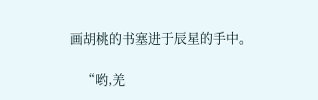画胡桃的书塞进于辰星的手中。

    “哟,羌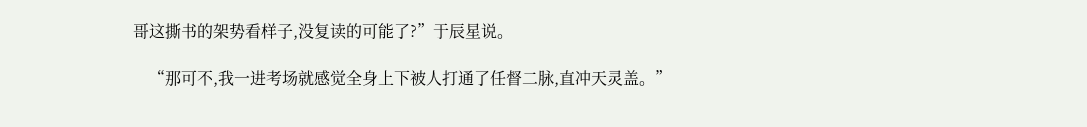哥这撕书的架势看样子,没复读的可能了?”于辰星说。

    “那可不,我一进考场就感觉全身上下被人打通了任督二脉,直冲天灵盖。”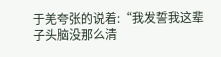于羌夸张的说着:“我发誓我这辈子头脑没那么清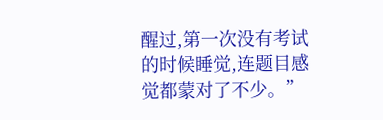醒过,第一次没有考试的时候睡觉,连题目感觉都蒙对了不少。”